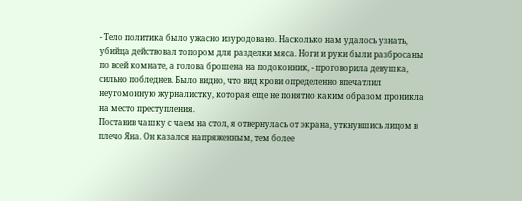- Тело политика было ужасно изуродовано. Насколько нам удалось узнать, убийца действовал топором для разделки мяса. Ноги и руки были разбросаны по всей комнате, а голова брошена на подоконник, - проговорила девушка, сильно побледнев. Было видно, что вид крови определенно впечатлил неугомонную журналистку, которая еще не понятно каким образом проникла на место преступления.
Поставив чашку с чаем на стол, я отвернулась от экрана, уткнувшись лицом в плечо Яна. Он казался напряженным, тем более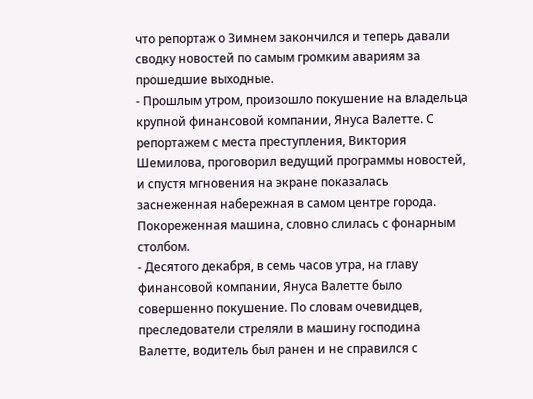что репортаж о Зимнем закончился и теперь давали сводку новостей по самым громким авариям за прошедшие выходные.
- Прошлым утром, произошло покушение на владельца крупной финансовой компании, Януса Валетте. С репортажем с места преступления, Виктория Шемилова, проговорил ведущий программы новостей, и спустя мгновения на экране показалась заснеженная набережная в самом центре города. Покореженная машина, словно слилась с фонарным столбом.
- Десятого декабря, в семь часов утра, на главу финансовой компании, Януса Валетте было совершенно покушение. По словам очевидцев, преследователи стреляли в машину господина Валетте, водитель был ранен и не справился с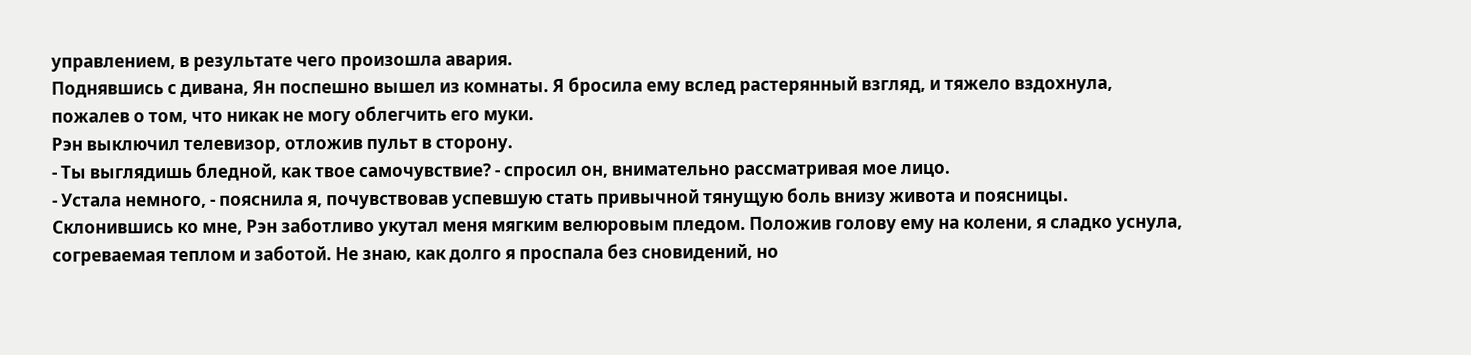управлением, в результате чего произошла авария.
Поднявшись с дивана, Ян поспешно вышел из комнаты. Я бросила ему вслед растерянный взгляд, и тяжело вздохнула, пожалев о том, что никак не могу облегчить его муки.
Рэн выключил телевизор, отложив пульт в сторону.
- Ты выглядишь бледной, как твое самочувствие? - спросил он, внимательно рассматривая мое лицо.
- Устала немного, - пояснила я, почувствовав успевшую стать привычной тянущую боль внизу живота и поясницы.
Склонившись ко мне, Рэн заботливо укутал меня мягким велюровым пледом. Положив голову ему на колени, я сладко уснула, согреваемая теплом и заботой. Не знаю, как долго я проспала без сновидений, но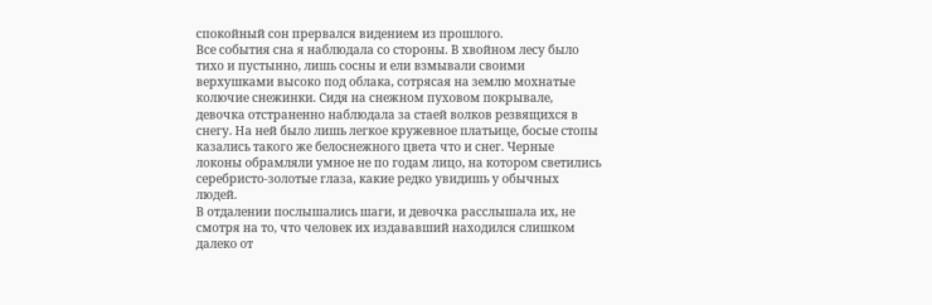спокойный сон прервался видением из прошлого.
Все события сна я наблюдала со стороны. В хвойном лесу было тихо и пустынно, лишь сосны и ели взмывали своими верхушками высоко под облака, сотрясая на землю мохнатые колючие снежинки. Сидя на снежном пуховом покрывале, девочка отстраненно наблюдала за стаей волков резвящихся в снегу. На ней было лишь легкое кружевное платьице, босые стопы казались такого же белоснежного цвета что и снег. Черные локоны обрамляли умное не по годам лицо, на котором светились серебристо-золотые глаза, какие редко увидишь у обычных людей.
В отдалении послышались шаги, и девочка расслышала их, не смотря на то, что человек их издававший находился слишком далеко от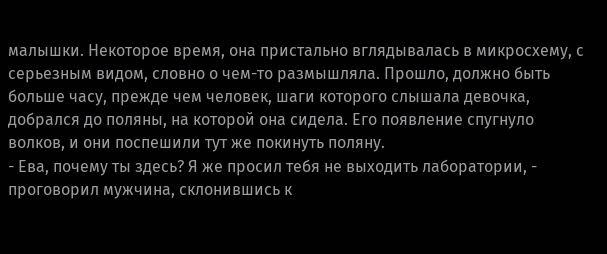малышки. Некоторое время, она пристально вглядывалась в микросхему, с серьезным видом, словно о чем-то размышляла. Прошло, должно быть больше часу, прежде чем человек, шаги которого слышала девочка, добрался до поляны, на которой она сидела. Его появление спугнуло волков, и они поспешили тут же покинуть поляну.
- Ева, почему ты здесь? Я же просил тебя не выходить лаборатории, - проговорил мужчина, склонившись к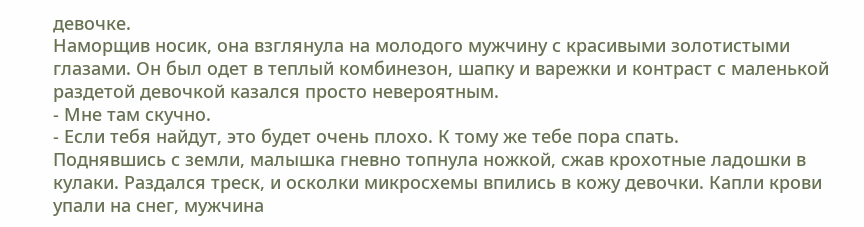девочке.
Наморщив носик, она взглянула на молодого мужчину с красивыми золотистыми глазами. Он был одет в теплый комбинезон, шапку и варежки и контраст с маленькой раздетой девочкой казался просто невероятным.
- Мне там скучно.
- Если тебя найдут, это будет очень плохо. К тому же тебе пора спать.
Поднявшись с земли, малышка гневно топнула ножкой, сжав крохотные ладошки в кулаки. Раздался треск, и осколки микросхемы впились в кожу девочки. Капли крови упали на снег, мужчина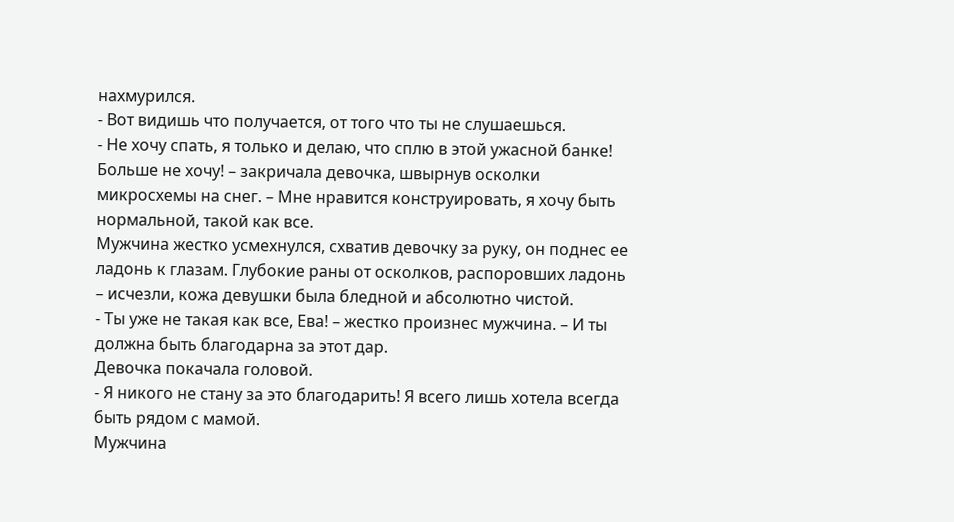нахмурился.
- Вот видишь что получается, от того что ты не слушаешься.
- Не хочу спать, я только и делаю, что сплю в этой ужасной банке! Больше не хочу! – закричала девочка, швырнув осколки микросхемы на снег. – Мне нравится конструировать, я хочу быть нормальной, такой как все.
Мужчина жестко усмехнулся, схватив девочку за руку, он поднес ее ладонь к глазам. Глубокие раны от осколков, распоровших ладонь – исчезли, кожа девушки была бледной и абсолютно чистой.
- Ты уже не такая как все, Ева! – жестко произнес мужчина. – И ты должна быть благодарна за этот дар.
Девочка покачала головой.
- Я никого не стану за это благодарить! Я всего лишь хотела всегда быть рядом с мамой.
Мужчина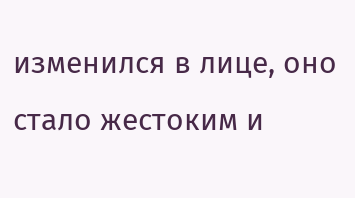изменился в лице, оно стало жестоким и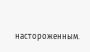настороженным.